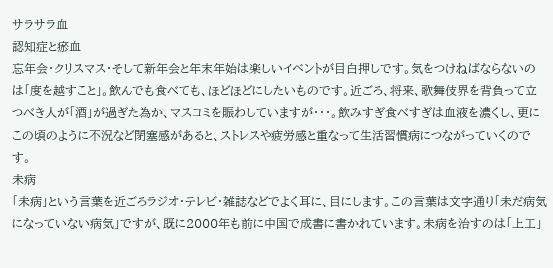サラサラ血
認知症と瘀血
忘年会・クリスマス・そして新年会と年末年始は楽しいイベントが目白押しです。気をつけねばならないのは「度を越すこと」。飲んでも食べても、ほどほどにしたいものです。近ごろ、将来、歌舞伎界を背負って立つべき人が「酒」が過ぎた為か、マスコミを賑わしていますが・・・。飲みすぎ食べすぎは血液を濃くし、更にこの頃のように不況など閉塞感があると、ストレスや疲労感と重なって生活習慣病につながっていくのです。
未病
「未病」という言葉を近ごろラジオ・テレビ・雑誌などでよく耳に、目にします。この言葉は文字通り「未だ病気になっていない病気」ですが、既に2000年も前に中国で成書に書かれています。未病を治すのは「上工」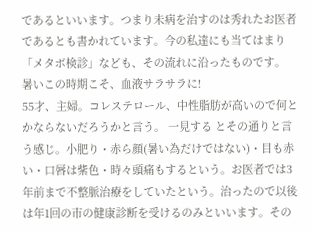であるといいます。つまり未病を治すのは秀れたお医者であるとも書かれています。今の私達にも当てはまり「メタボ検診」なども、その流れに沿ったものです。
暑いこの時期こそ、血液サラサラに!
55才、主婦。コレステロール、中性脂肪が高いので何とかならないだろうかと言う。 一見する とその通りと言う感じ。小肥り・赤ら顔(暑い為だけではない)・目も赤い・口唇は紫色・時々頭痛もするという。お医者では3年前まで不整脈治療をしていたという。治ったので以後は年1回の市の健康診断を受けるのみといいます。その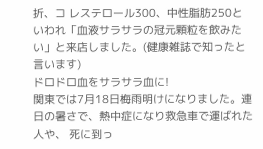折、コ レステロール300、中性脂肪250といわれ「血液サラサラの冠元顆粒を飲みたい」と来店しました。(健康雑誌で知ったと言います)
ドロドロ血をサラサラ血に!
関東では7月18日梅雨明けになりました。連日の暑さで、熱中症になり救急車で運ばれた人や、 死に到っ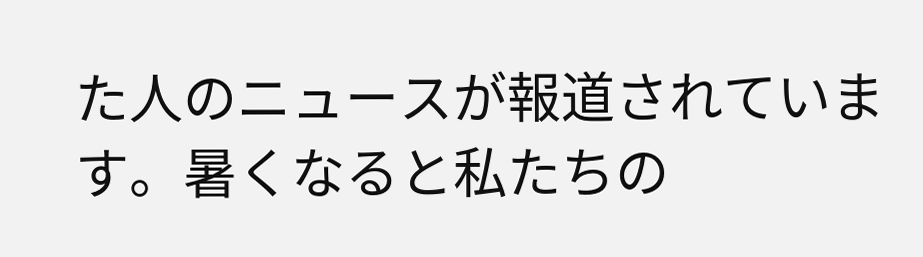た人のニュースが報道されています。暑くなると私たちの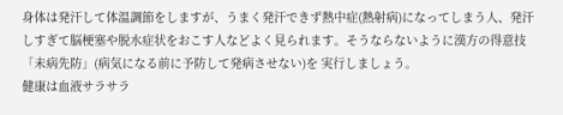身体は発汗して体温調節をしますが、うまく発汗できず熱中症(熱射病)になってしまう人、発汗しすぎて脳梗塞や脱水症状をおこす人などよく見られます。そうならないように漢方の得意技「未病先防」(病気になる前に予防して発病させない)を 実行しましょう。
健康は血液サラサラ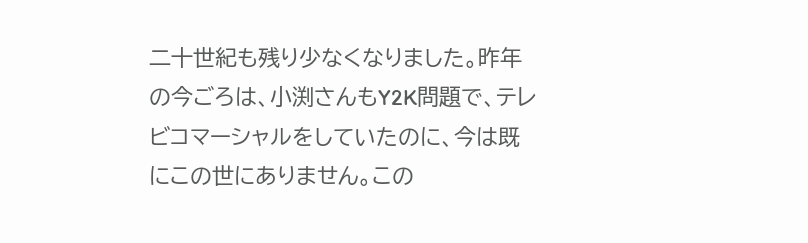二十世紀も残り少なくなりました。昨年の今ごろは、小渕さんもY2K問題で、テレビコマーシャルをしていたのに、今は既にこの世にありません。この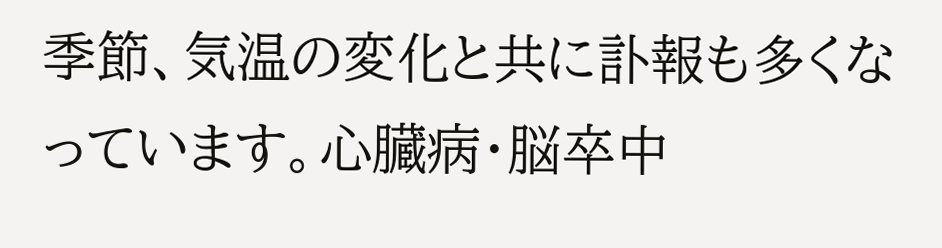季節、気温の変化と共に訃報も多くなっています。心臓病・脳卒中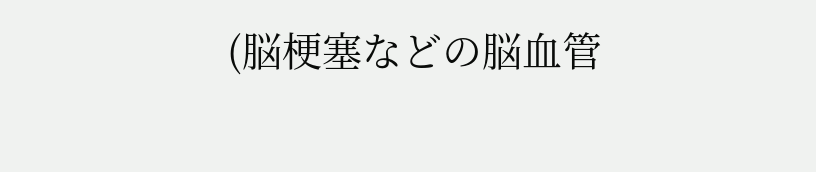(脳梗塞などの脳血管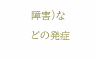障害)などの発症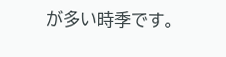が多い時季です。